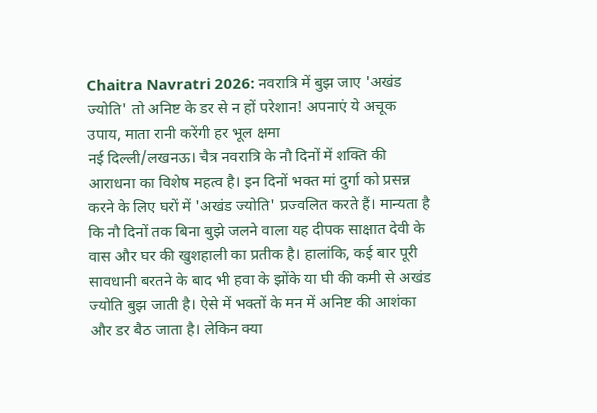Chaitra Navratri 2026: नवरात्रि में बुझ जाए 'अखंड ज्योति' तो अनिष्ट के डर से न हों परेशान! अपनाएं ये अचूक उपाय, माता रानी करेंगी हर भूल क्षमा
नई दिल्ली/लखनऊ। चैत्र नवरात्रि के नौ दिनों में शक्ति की आराधना का विशेष महत्व है। इन दिनों भक्त मां दुर्गा को प्रसन्न करने के लिए घरों में 'अखंड ज्योति' प्रज्वलित करते हैं। मान्यता है कि नौ दिनों तक बिना बुझे जलने वाला यह दीपक साक्षात देवी के वास और घर की खुशहाली का प्रतीक है। हालांकि, कई बार पूरी सावधानी बरतने के बाद भी हवा के झोंके या घी की कमी से अखंड ज्योति बुझ जाती है। ऐसे में भक्तों के मन में अनिष्ट की आशंका और डर बैठ जाता है। लेकिन क्या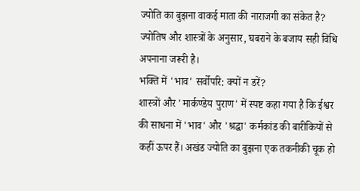ज्योति का बुझना वाकई माता की नाराजगी का संकेत है? ज्योतिष और शास्त्रों के अनुसार, घबराने के बजाय सही विधि अपनाना जरूरी है।
भक्ति में 'भाव' सर्वोपरि: क्यों न डरें?
शास्त्रों और 'मार्कण्डेय पुराण' में स्पष्ट कहा गया है कि ईश्वर की साधना में 'भाव' और 'श्रद्धा' कर्मकांड की बारीकियों से कहीं ऊपर हैं। अखंड ज्योति का बुझना एक तकनीकी चूक हो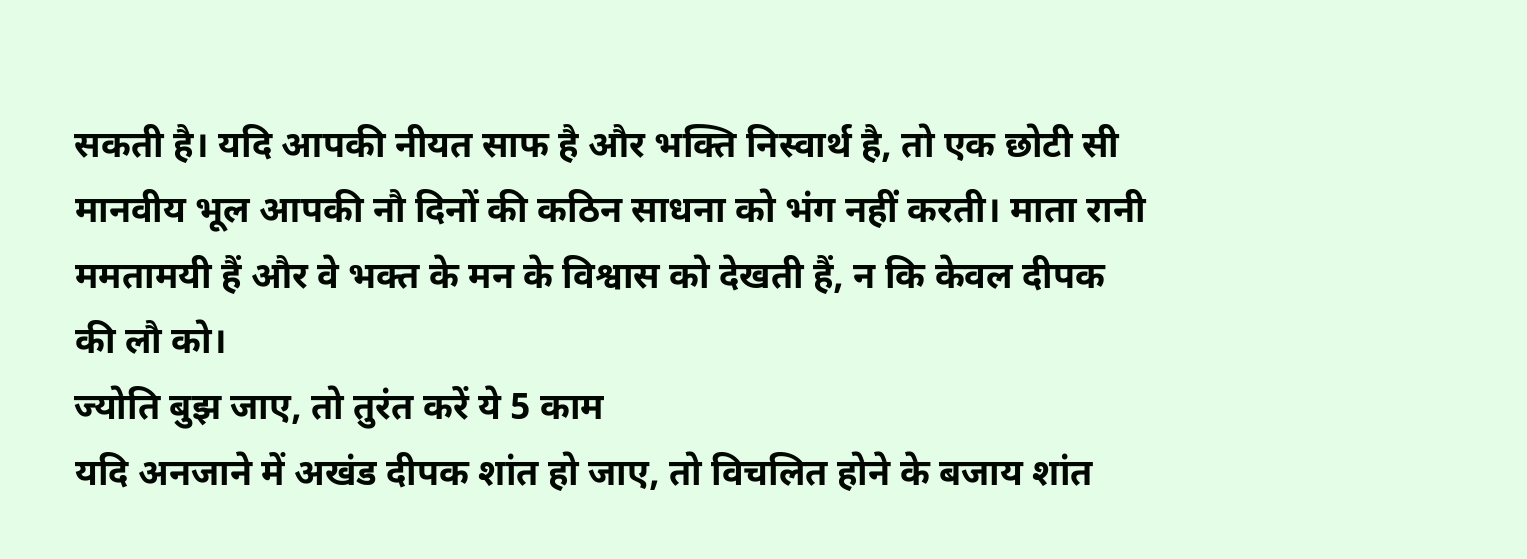सकती है। यदि आपकी नीयत साफ है और भक्ति निस्वार्थ है, तो एक छोटी सी मानवीय भूल आपकी नौ दिनों की कठिन साधना को भंग नहीं करती। माता रानी ममतामयी हैं और वे भक्त के मन के विश्वास को देखती हैं, न कि केवल दीपक की लौ को।
ज्योति बुझ जाए, तो तुरंत करें ये 5 काम
यदि अनजाने में अखंड दीपक शांत हो जाए, तो विचलित होने के बजाय शांत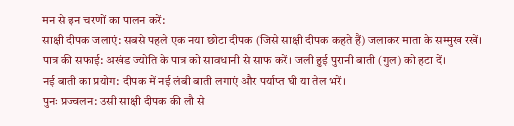मन से इन चरणों का पालन करें:
साक्षी दीपक जलाएं: सबसे पहले एक नया छोटा दीपक (जिसे साक्षी दीपक कहते हैं) जलाकर माता के सम्मुख रखें।
पात्र की सफाई: अखंड ज्योति के पात्र को सावधानी से साफ करें। जली हुई पुरानी बाती (गुल) को हटा दें।
नई बाती का प्रयोग: दीपक में नई लंबी बाती लगाएं और पर्याप्त घी या तेल भरें।
पुनः प्रज्वलन: उसी साक्षी दीपक की लौ से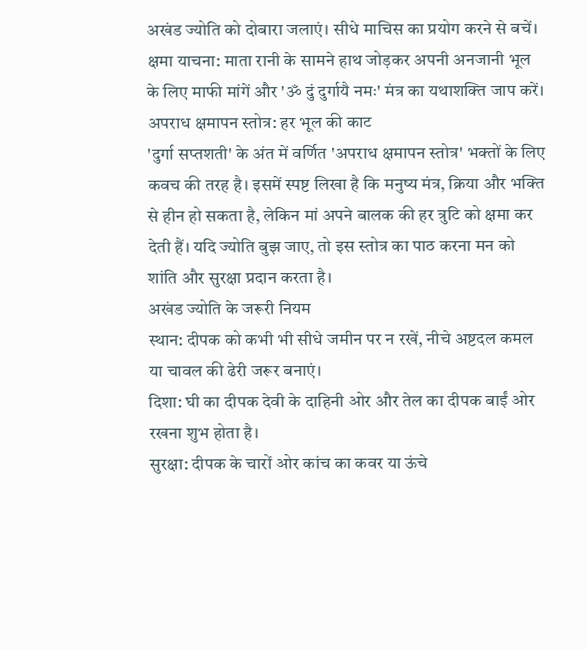अखंड ज्योति को दोबारा जलाएं। सीधे माचिस का प्रयोग करने से बचें।
क्षमा याचना: माता रानी के सामने हाथ जोड़कर अपनी अनजानी भूल के लिए माफी मांगें और 'ॐ दुं दुर्गायै नमः' मंत्र का यथाशक्ति जाप करें।
अपराध क्षमापन स्तोत्र: हर भूल की काट
'दुर्गा सप्तशती' के अंत में वर्णित 'अपराध क्षमापन स्तोत्र' भक्तों के लिए कवच की तरह है। इसमें स्पष्ट लिखा है कि मनुष्य मंत्र, क्रिया और भक्ति से हीन हो सकता है, लेकिन मां अपने बालक की हर त्रुटि को क्षमा कर देती हैं। यदि ज्योति बुझ जाए, तो इस स्तोत्र का पाठ करना मन को शांति और सुरक्षा प्रदान करता है।
अखंड ज्योति के जरूरी नियम
स्थान: दीपक को कभी भी सीधे जमीन पर न रखें, नीचे अष्टदल कमल या चावल की ढेरी जरूर बनाएं।
दिशा: घी का दीपक देवी के दाहिनी ओर और तेल का दीपक बाईं ओर रखना शुभ होता है।
सुरक्षा: दीपक के चारों ओर कांच का कवर या ऊंचे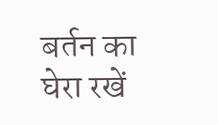बर्तन का घेरा रखें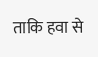ताकि हवा से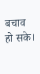बचाव हो सके।